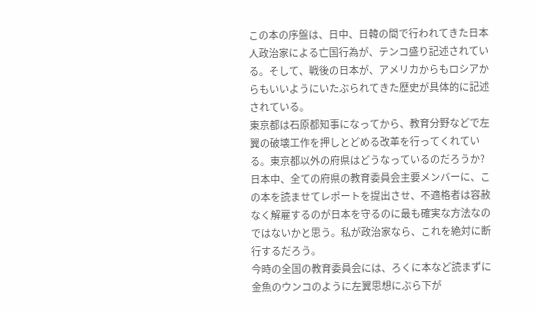この本の序盤は、日中、日韓の間で行われてきた日本人政治家による亡国行為が、テンコ盛り記述されている。そして、戦後の日本が、アメリカからもロシアからもいいようにいたぶられてきた歴史が具体的に記述されている。
東京都は石原都知事になってから、教育分野などで左翼の破壊工作を押しとどめる改革を行ってくれている。東京都以外の府県はどうなっているのだろうか?
日本中、全ての府県の教育委員会主要メンバーに、この本を読ませてレポートを提出させ、不適格者は容赦なく解雇するのが日本を守るのに最も確実な方法なのではないかと思う。私が政治家なら、これを絶対に断行するだろう。
今時の全国の教育委員会には、ろくに本など読まずに金魚のウンコのように左翼思想にぶら下が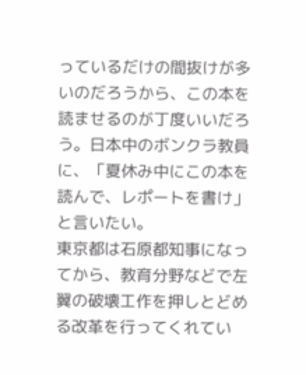っているだけの間抜けが多いのだろうから、この本を読ませるのが丁度いいだろう。日本中のボンクラ教員に、「夏休み中にこの本を読んで、レポートを書け」と言いたい。
東京都は石原都知事になってから、教育分野などで左翼の破壊工作を押しとどめる改革を行ってくれてい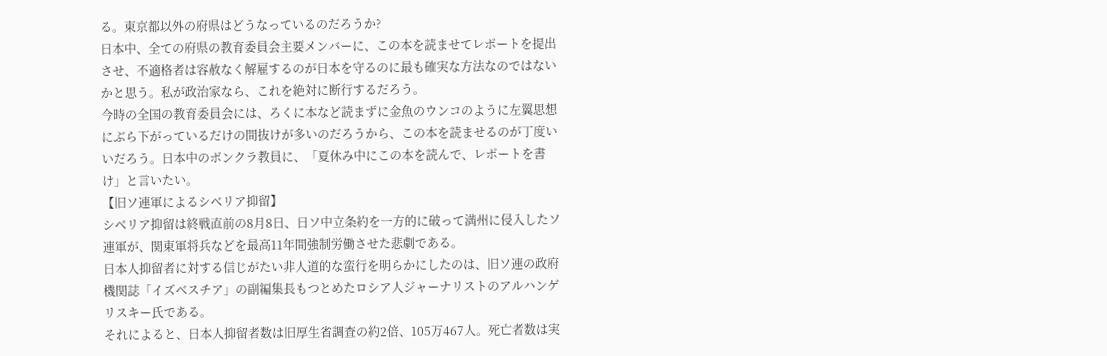る。東京都以外の府県はどうなっているのだろうか?
日本中、全ての府県の教育委員会主要メンバーに、この本を読ませてレポートを提出させ、不適格者は容赦なく解雇するのが日本を守るのに最も確実な方法なのではないかと思う。私が政治家なら、これを絶対に断行するだろう。
今時の全国の教育委員会には、ろくに本など読まずに金魚のウンコのように左翼思想にぶら下がっているだけの間抜けが多いのだろうから、この本を読ませるのが丁度いいだろう。日本中のボンクラ教員に、「夏休み中にこの本を読んで、レポートを書け」と言いたい。
【旧ソ連軍によるシベリア抑留】
シベリア抑留は終戦直前の8月8日、日ソ中立条約を一方的に破って満州に侵入したソ連軍が、関東軍将兵などを最高11年間強制労働させた悲劇である。
日本人抑留者に対する信じがたい非人道的な蛮行を明らかにしたのは、旧ソ連の政府機関誌「イズベスチア」の副編集長もつとめたロシア人ジャーナリストのアルハンゲリスキー氏である。
それによると、日本人抑留者数は旧厚生省調査の約2倍、105万467人。死亡者数は実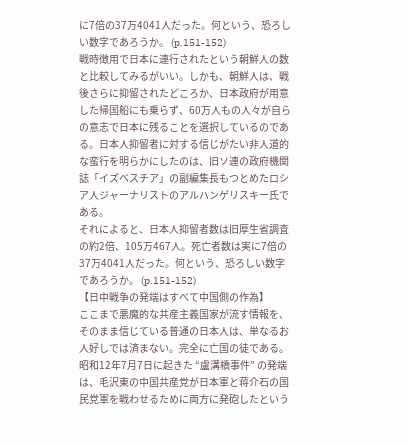に7倍の37万4041人だった。何という、恐ろしい数字であろうか。 (p.151-152)
戦時徴用で日本に連行されたという朝鮮人の数と比較してみるがいい。しかも、朝鮮人は、戦後さらに抑留されたどころか、日本政府が用意した帰国船にも乗らず、60万人もの人々が自らの意志で日本に残ることを選択しているのである。日本人抑留者に対する信じがたい非人道的な蛮行を明らかにしたのは、旧ソ連の政府機関誌「イズベスチア」の副編集長もつとめたロシア人ジャーナリストのアルハンゲリスキー氏である。
それによると、日本人抑留者数は旧厚生省調査の約2倍、105万467人。死亡者数は実に7倍の37万4041人だった。何という、恐ろしい数字であろうか。 (p.151-152)
【日中戦争の発端はすべて中国側の作為】
ここまで悪魔的な共産主義国家が流す情報を、そのまま信じている普通の日本人は、単なるお人好しでは済まない。完全に亡国の徒である。
昭和12年7月7日に起きた “盧溝橋事件” の発端は、毛沢東の中国共産党が日本軍と蒋介石の国民党軍を戦わせるために両方に発砲したという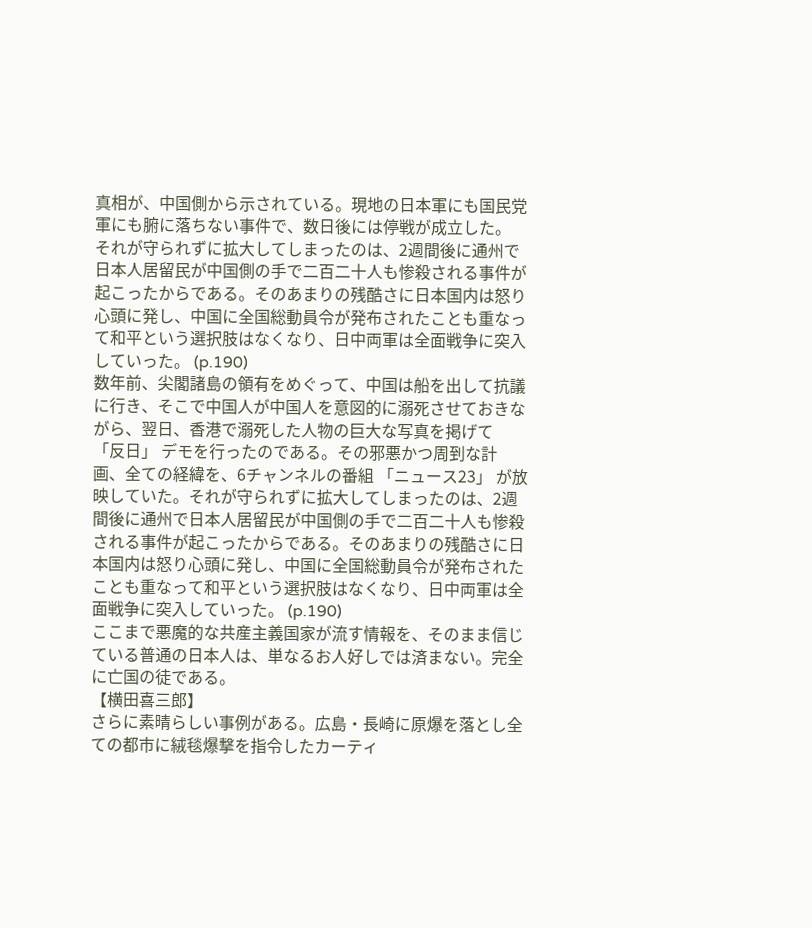真相が、中国側から示されている。現地の日本軍にも国民党軍にも腑に落ちない事件で、数日後には停戦が成立した。
それが守られずに拡大してしまったのは、2週間後に通州で日本人居留民が中国側の手で二百二十人も惨殺される事件が起こったからである。そのあまりの残酷さに日本国内は怒り心頭に発し、中国に全国総動員令が発布されたことも重なって和平という選択肢はなくなり、日中両軍は全面戦争に突入していった。 (p.190)
数年前、尖閣諸島の領有をめぐって、中国は船を出して抗議に行き、そこで中国人が中国人を意図的に溺死させておきながら、翌日、香港で溺死した人物の巨大な写真を掲げて 「反日」 デモを行ったのである。その邪悪かつ周到な計画、全ての経緯を、6チャンネルの番組 「ニュース23」 が放映していた。それが守られずに拡大してしまったのは、2週間後に通州で日本人居留民が中国側の手で二百二十人も惨殺される事件が起こったからである。そのあまりの残酷さに日本国内は怒り心頭に発し、中国に全国総動員令が発布されたことも重なって和平という選択肢はなくなり、日中両軍は全面戦争に突入していった。 (p.190)
ここまで悪魔的な共産主義国家が流す情報を、そのまま信じている普通の日本人は、単なるお人好しでは済まない。完全に亡国の徒である。
【横田喜三郎】
さらに素晴らしい事例がある。広島・長崎に原爆を落とし全ての都市に絨毯爆撃を指令したカーティ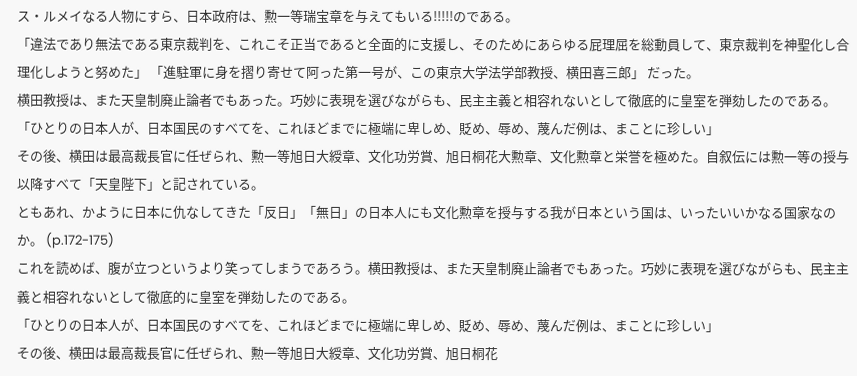ス・ルメイなる人物にすら、日本政府は、勲一等瑞宝章を与えてもいる!!!!!のである。
「違法であり無法である東京裁判を、これこそ正当であると全面的に支援し、そのためにあらゆる屁理屈を総動員して、東京裁判を神聖化し合理化しようと努めた」 「進駐軍に身を摺り寄せて阿った第一号が、この東京大学法学部教授、横田喜三郎」 だった。
横田教授は、また天皇制廃止論者でもあった。巧妙に表現を選びながらも、民主主義と相容れないとして徹底的に皇室を弾劾したのである。
「ひとりの日本人が、日本国民のすべてを、これほどまでに極端に卑しめ、貶め、辱め、蔑んだ例は、まことに珍しい」
その後、横田は最高裁長官に任ぜられ、勲一等旭日大綬章、文化功労賞、旭日桐花大勲章、文化勲章と栄誉を極めた。自叙伝には勲一等の授与以降すべて「天皇陛下」と記されている。
ともあれ、かように日本に仇なしてきた「反日」「無日」の日本人にも文化勲章を授与する我が日本という国は、いったいいかなる国家なのか。 (p.172-175)
これを読めば、腹が立つというより笑ってしまうであろう。横田教授は、また天皇制廃止論者でもあった。巧妙に表現を選びながらも、民主主義と相容れないとして徹底的に皇室を弾劾したのである。
「ひとりの日本人が、日本国民のすべてを、これほどまでに極端に卑しめ、貶め、辱め、蔑んだ例は、まことに珍しい」
その後、横田は最高裁長官に任ぜられ、勲一等旭日大綬章、文化功労賞、旭日桐花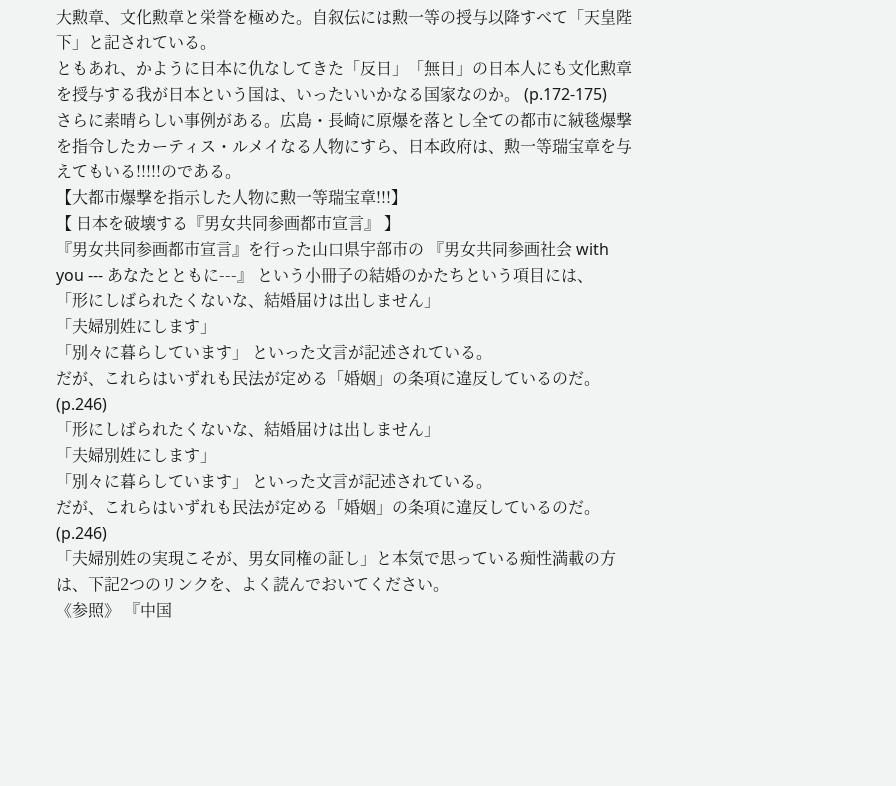大勲章、文化勲章と栄誉を極めた。自叙伝には勲一等の授与以降すべて「天皇陛下」と記されている。
ともあれ、かように日本に仇なしてきた「反日」「無日」の日本人にも文化勲章を授与する我が日本という国は、いったいいかなる国家なのか。 (p.172-175)
さらに素晴らしい事例がある。広島・長崎に原爆を落とし全ての都市に絨毯爆撃を指令したカーティス・ルメイなる人物にすら、日本政府は、勲一等瑞宝章を与えてもいる!!!!!のである。
【大都市爆撃を指示した人物に勲一等瑞宝章!!!】
【 日本を破壊する『男女共同参画都市宣言』 】
『男女共同参画都市宣言』を行った山口県宇部市の 『男女共同参画社会 with you --- あなたとともに---』 という小冊子の結婚のかたちという項目には、
「形にしばられたくないな、結婚届けは出しません」
「夫婦別姓にします」
「別々に暮らしています」 といった文言が記述されている。
だが、これらはいずれも民法が定める「婚姻」の条項に違反しているのだ。 (p.246)
「形にしばられたくないな、結婚届けは出しません」
「夫婦別姓にします」
「別々に暮らしています」 といった文言が記述されている。
だが、これらはいずれも民法が定める「婚姻」の条項に違反しているのだ。 (p.246)
「夫婦別姓の実現こそが、男女同権の証し」と本気で思っている痴性満載の方は、下記2つのリンクを、よく読んでおいてください。
《参照》 『中国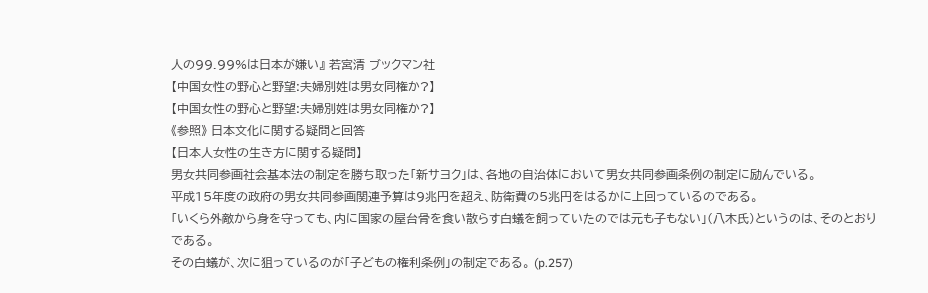人の99.99%は日本が嫌い』 若宮清 ブックマン社
【中国女性の野心と野望:夫婦別姓は男女同権か?】
【中国女性の野心と野望:夫婦別姓は男女同権か?】
《参照》 日本文化に関する疑問と回答
【日本人女性の生き方に関する疑問】
男女共同参画社会基本法の制定を勝ち取った「新サヨク」は、各地の自治体において男女共同参画条例の制定に励んでいる。
平成15年度の政府の男女共同参画関連予算は9兆円を超え、防衛費の5兆円をはるかに上回っているのである。
「いくら外敵から身を守っても、内に国家の屋台骨を食い散らす白蟻を飼っていたのでは元も子もない」(八木氏)というのは、そのとおりである。
その白蟻が、次に狙っているのが「子どもの権利条例」の制定である。 (p.257)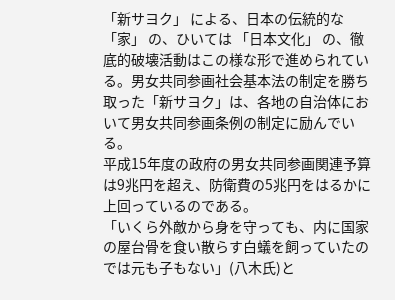「新サヨク」 による、日本の伝統的な 「家」 の、ひいては 「日本文化」 の、徹底的破壊活動はこの様な形で進められている。男女共同参画社会基本法の制定を勝ち取った「新サヨク」は、各地の自治体において男女共同参画条例の制定に励んでいる。
平成15年度の政府の男女共同参画関連予算は9兆円を超え、防衛費の5兆円をはるかに上回っているのである。
「いくら外敵から身を守っても、内に国家の屋台骨を食い散らす白蟻を飼っていたのでは元も子もない」(八木氏)と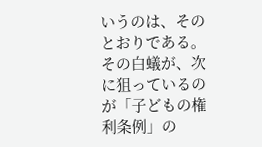いうのは、そのとおりである。
その白蟻が、次に狙っているのが「子どもの権利条例」の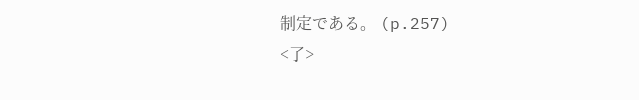制定である。 (p.257)
<了>